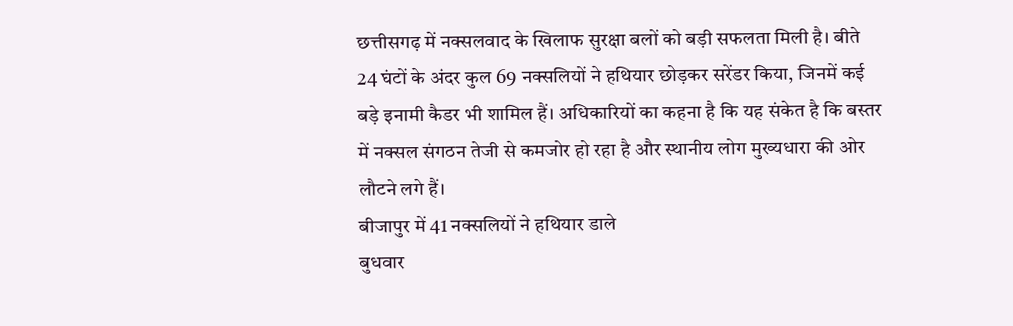छत्तीसगढ़ में नक्सलवाद के खिलाफ सुरक्षा बलों को बड़ी सफलता मिली है। बीते 24 घंटों के अंदर कुल 69 नक्सलियों ने हथियार छोड़कर सरेंडर किया, जिनमें कई बड़े इनामी कैडर भी शामिल हैं। अधिकारियों का कहना है कि यह संकेत है कि बस्तर में नक्सल संगठन तेजी से कमजोर हो रहा है और स्थानीय लोग मुख्यधारा की ओर लौटने लगे हैं।
बीजापुर में 41 नक्सलियों ने हथियार डाले
बुधवार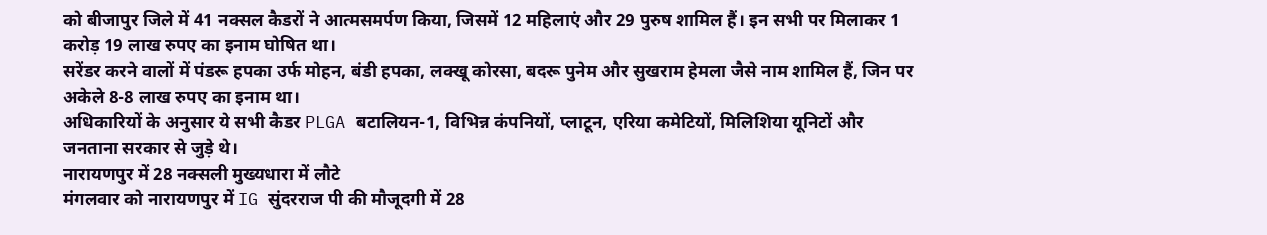को बीजापुर जिले में 41 नक्सल कैडरों ने आत्मसमर्पण किया, जिसमें 12 महिलाएं और 29 पुरुष शामिल हैं। इन सभी पर मिलाकर 1 करोड़ 19 लाख रुपए का इनाम घोषित था।
सरेंडर करने वालों में पंडरू हपका उर्फ मोहन, बंडी हपका, लक्खू कोरसा, बदरू पुनेम और सुखराम हेमला जैसे नाम शामिल हैं, जिन पर अकेले 8-8 लाख रुपए का इनाम था।
अधिकारियों के अनुसार ये सभी कैडर PLGA बटालियन-1, विभिन्न कंपनियों, प्लाटून, एरिया कमेटियों, मिलिशिया यूनिटों और जनताना सरकार से जुड़े थे।
नारायणपुर में 28 नक्सली मुख्यधारा में लौटे
मंगलवार को नारायणपुर में IG सुंदरराज पी की मौजूदगी में 28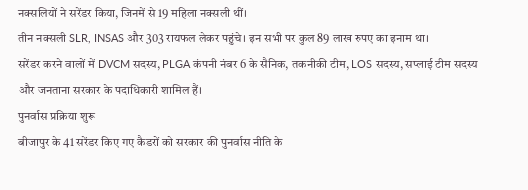नक्सलियों ने सरेंडर किया, जिनमें से 19 महिला नक्सली थीं।
तीन नक्सली SLR, INSAS और 303 रायफल लेकर पहुंचे। इन सभी पर कुल 89 लाख रुपए का इनाम था।
सरेंडर करने वालों में DVCM सदस्य, PLGA कंपनी नंबर 6 के सैनिक, तकनीकी टीम, LOS सदस्य, सप्लाई टीम सदस्य और जनताना सरकार के पदाधिकारी शामिल हैं।
पुनर्वास प्रक्रिया शुरू
बीजापुर के 41 सरेंडर किए गए कैडरों को सरकार की पुनर्वास नीति के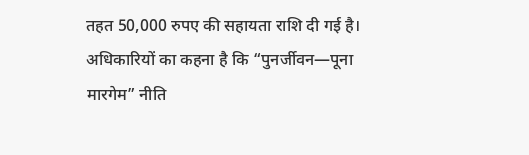तहत 50,000 रुपए की सहायता राशि दी गई है।
अधिकारियों का कहना है कि “पुनर्जीवन—पूना मारगेम” नीति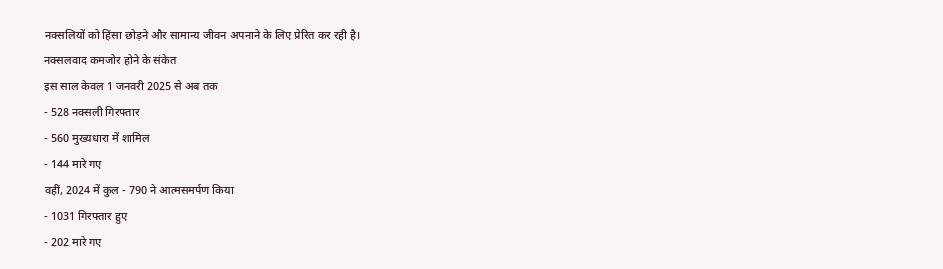नक्सलियों को हिंसा छोड़ने और सामान्य जीवन अपनाने के लिए प्रेरित कर रही है।
नक्सलवाद कमजोर होने के संकेत
इस साल केवल 1 जनवरी 2025 से अब तक
- 528 नक्सली गिरफ्तार
- 560 मुख्यधारा में शामिल
- 144 मारे गए
वहीं, 2024 में कुल - 790 ने आत्मसमर्पण किया
- 1031 गिरफ्तार हुए
- 202 मारे गए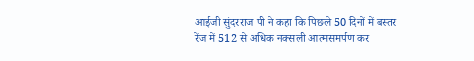आईजी सुंदरराज पी ने कहा कि पिछले 50 दिनों में बस्तर रेंज में 512 से अधिक नक्सली आत्मसमर्पण कर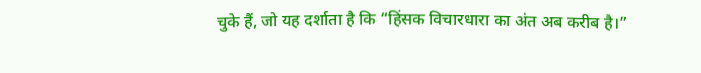चुके हैं, जो यह दर्शाता है कि “हिंसक विचारधारा का अंत अब करीब है।”